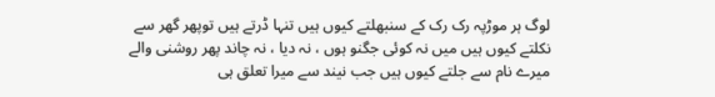لوگ ہر موڑپہ رک رک کے سنبھلتے کیوں ہیں تنہا ڈرتے ہیں توپھر گھر سے نکلتے کیوں ہیں میں نہ کوئی جگنو ہوں ، نہ دیا ، نہ چاند پھر روشنی والے میرے نام سے جلتے کیوں ہیں جب نیند سے میرا تعلق ہی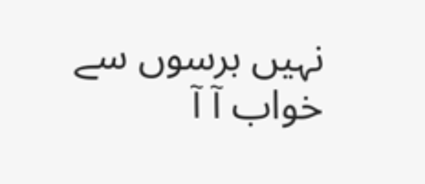نہیں برسوں سے خواب آ آ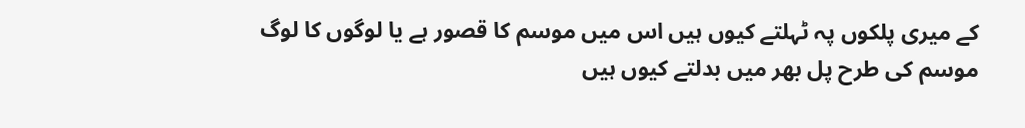کے میری پلکوں پہ ٹہلتے کیوں ہیں اس میں موسم کا قصور ہے یا لوگوں کا لوگ موسم کی طرح پل بھر میں بدلتے کیوں ہیں